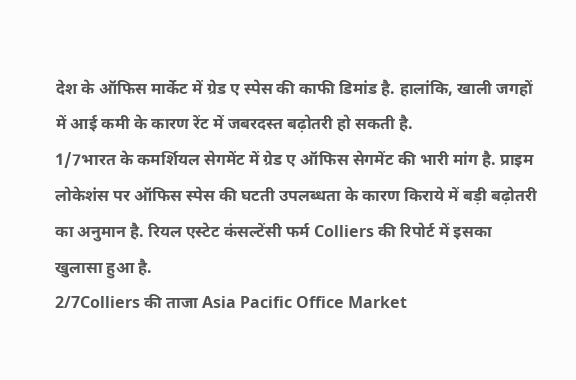देश के ऑफिस मार्केट में ग्रेड ए स्पेस की काफी डिमांड है. हालांकि, खाली जगहों में आई कमी के कारण रेंट में जबरदस्त बढ़ोतरी हो सकती है.
1/7भारत के कमर्शियल सेगमेंट में ग्रेड ए ऑफिस सेगमेंट की भारी मांग है. प्राइम लोकेशंस पर ऑफिस स्पेस की घटती उपलब्धता के कारण किराये में बड़ी बढ़ोतरी का अनुमान है. रियल एस्टेट कंसल्टेंसी फर्म Colliers की रिपोर्ट में इसका खुलासा हुआ है.
2/7Colliers की ताजा Asia Pacific Office Market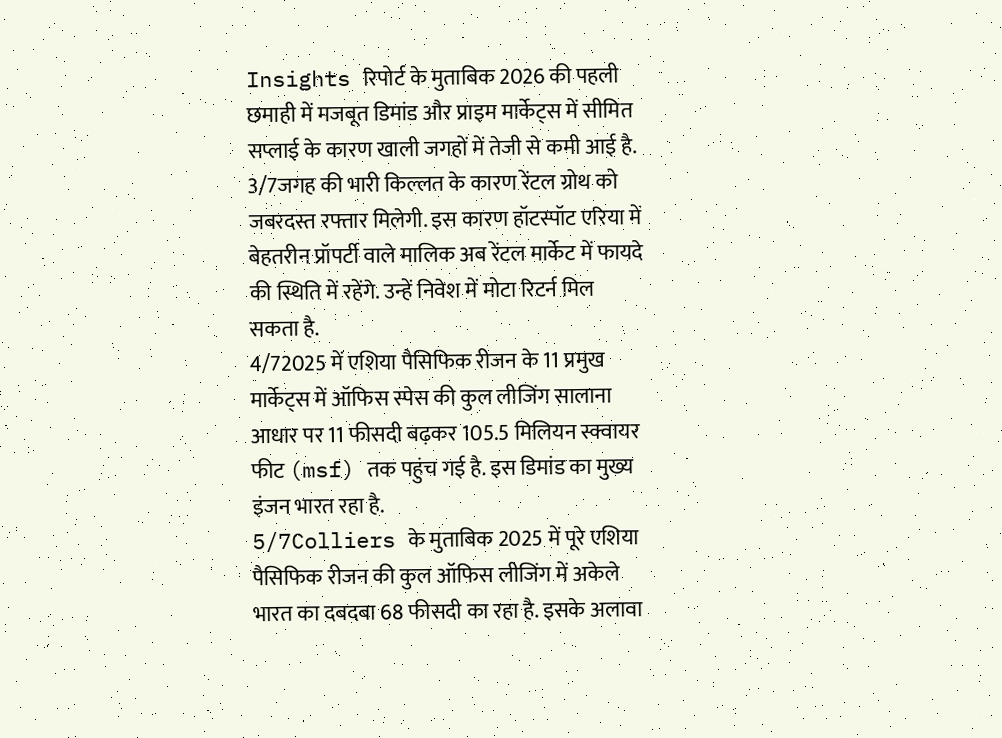Insights रिपोर्ट के मुताबिक 2026 की पहली छमाही में मजबूत डिमांड और प्राइम मार्केट्स में सीमित सप्लाई के कारण खाली जगहों में तेजी से कमी आई है.
3/7जगह की भारी किल्लत के कारण रेंटल ग्रोथ को जबरदस्त रफ्तार मिलेगी. इस कारण हॉटस्पॉट एरिया में बेहतरीन प्रॉपर्टी वाले मालिक अब रेंटल मार्केट में फायदे की स्थिति में रहेंगे. उन्हें निवेश में मोटा रिटर्न मिल सकता है.
4/72025 में एशिया पैसिफिक रीजन के 11 प्रमुख मार्केट्स में ऑफिस स्पेस की कुल लीजिंग सालाना आधार पर 11 फीसदी बढ़कर 105.5 मिलियन स्क्वायर फीट (msf) तक पहुंच गई है. इस डिमांड का मुख्य इंजन भारत रहा है.
5/7Colliers के मुताबिक 2025 में पूरे एशिया पैसिफिक रीजन की कुल ऑफिस लीजिंग में अकेले भारत का दबदबा 68 फीसदी का रहा है. इसके अलावा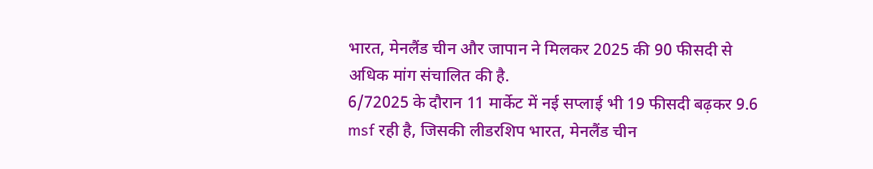भारत, मेनलैंड चीन और जापान ने मिलकर 2025 की 90 फीसदी से अधिक मांग संचालित की है.
6/72025 के दौरान 11 मार्केट में नई सप्लाई भी 19 फीसदी बढ़कर 9.6 msf रही है, जिसकी लीडरशिप भारत, मेनलैंड चीन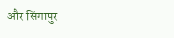और सिंगापुर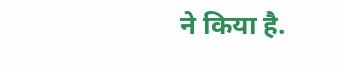ने किया है.